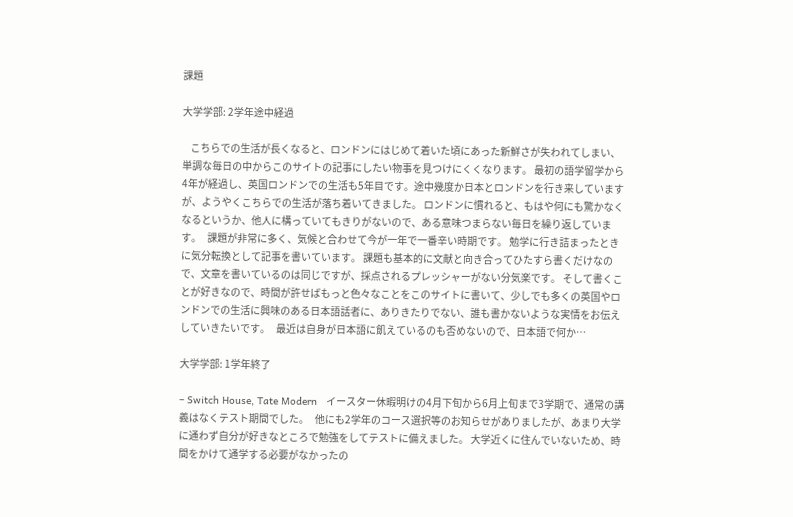課題

大学学部: 2学年途中経過

    こちらでの生活が長くなると、ロンドンにはじめて着いた頃にあった新鮮さが失われてしまい、単調な毎日の中からこのサイトの記事にしたい物事を見つけにくくなります。 最初の語学留学から4年が経過し、英国ロンドンでの生活も5年目です。途中幾度か日本とロンドンを行き来していますが、ようやくこちらでの生活が落ち着いてきました。 ロンドンに慣れると、もはや何にも驚かなくなるというか、他人に構っていてもきりがないので、ある意味つまらない毎日を繰り返しています。   課題が非常に多く、気候と合わせて今が一年で一番辛い時期です。 勉学に行き詰まったときに気分転換として記事を書いています。 課題も基本的に文献と向き合ってひたすら書くだけなので、文章を書いているのは同じですが、採点されるプレッシャーがない分気楽です。 そして書くことが好きなので、時間が許せばもっと色々なことをこのサイトに書いて、少しでも多くの英国やロンドンでの生活に興味のある日本語話者に、ありきたりでない、誰も書かないような実情をお伝えしていきたいです。   最近は自身が日本語に飢えているのも否めないので、日本語で何か…

大学学部: 1学年終了

– Switch House, Tate Modern   イースター休暇明けの4月下旬から6月上旬まで3学期で、通常の講義はなくテスト期間でした。   他にも2学年のコース選択等のお知らせがありましたが、あまり大学に通わず自分が好きなところで勉強をしてテストに備えました。 大学近くに住んでいないため、時間をかけて通学する必要がなかったの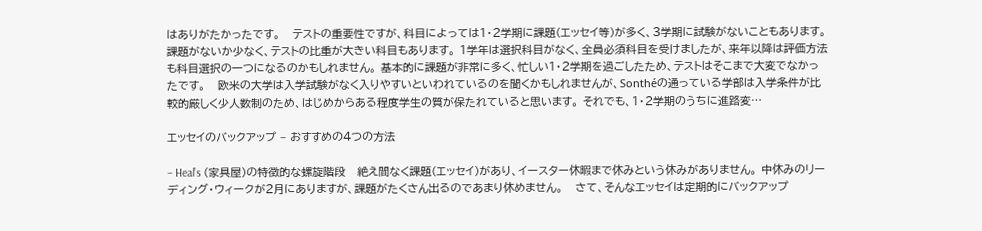はありがたかったです。   テストの重要性ですが、科目によっては1・2学期に課題(エッセイ等)が多く、3学期に試験がないこともあります。課題がないか少なく、テストの比重が大きい科目もあります。 1学年は選択科目がなく、全員必須科目を受けましたが、来年以降は評価方法も科目選択の一つになるのかもしれません。 基本的に課題が非常に多く、忙しい1・2学期を過ごしたため、テストはそこまで大変でなかったです。   欧米の大学は入学試験がなく入りやすいといわれているのを聞くかもしれませんが、Sonthéの通っている学部は入学条件が比較的厳しく少人数制のため、はじめからある程度学生の質が保たれていると思います。 それでも、1・2学期のうちに進路変…

エッセイのバックアップ – おすすめの4つの方法

– Heal’s (家具屋)の特徴的な螺旋階段   絶え間なく課題(エッセイ)があり、イースター休暇まで休みという休みがありません。 中休みのリーディング・ウィークが2月にありますが、課題がたくさん出るのであまり休めません。   さて、そんなエッセイは定期的にバックアップ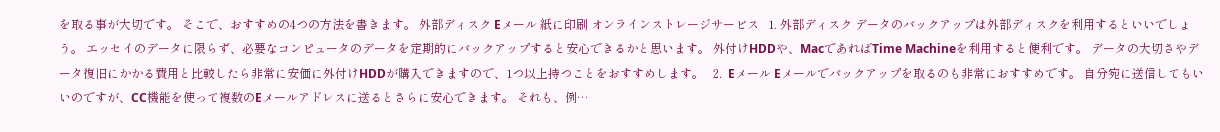を取る事が大切です。 そこで、おすすめの4つの方法を書きます。 外部ディスク Eメール 紙に印刷 オンラインストレージサービス   1. 外部ディスク データのバックアップは外部ディスクを利用するといいでしょう。 エッセイのデータに限らず、必要なコンピュータのデータを定期的にバックアップすると安心できるかと思います。 外付けHDDや、MacであればTime Machineを利用すると便利です。 データの大切さやデータ復旧にかかる費用と比較したら非常に安価に外付けHDDが購入できますので、1つ以上持つことをおすすめします。   2.  Eメール Eメールでバックアップを取るのも非常におすすめです。 自分宛に送信してもいいのですが、CC機能を使って複数のEメールアドレスに送るとさらに安心できます。 それも、例…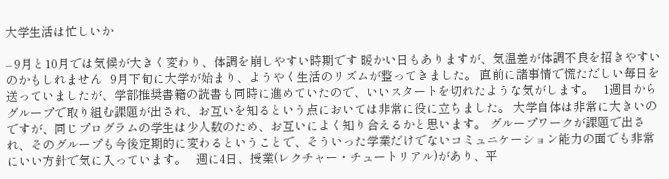大学生活は忙しいか

– 9月と10月では気候が大きく変わり、体調を崩しやすい時期です 暖かい日もありますが、気温差が体調不良を招きやすいのかもしれません   9月下旬に大学が始まり、ようやく生活のリズムが整ってきました。 直前に諸事情で慌ただしい毎日を送っていましたが、学部推奨書籍の読書も同時に進めていたので、いいスタートを切れたような気がします。   1週目からグループで取り組む課題が出され、お互いを知るという点においては非常に役に立ちました。 大学自体は非常に大きいのですが、同じプログラムの学生は少人数のため、お互いによく知り合えるかと思います。 グループワークが課題で出され、そのグループも今後定期的に変わるということで、そういった学業だけでないコミュニケーション能力の面でも非常にいい方針で気に入っています。   週に4日、授業(レクチャー・チュートリアル)があり、平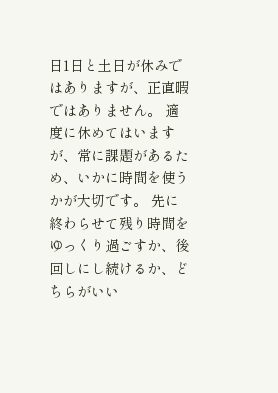日1日と土日が休みではありますが、正直暇ではありません。 適度に休めてはいますが、常に課題があるため、いかに時間を使うかが大切です。 先に終わらせて残り時間をゆっくり過ごすか、後回しにし続けるか、どちらがいい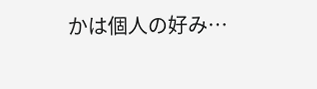かは個人の好み…